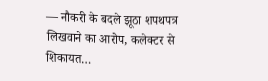— नौकरी के बदले झूठा शपथपत्र लिखवाने का आरोप, कलेक्टर से शिकायत…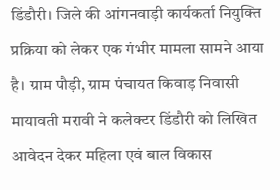डिंडौरी। जिले की आंगनवाड़ी कार्यकर्ता नियुक्ति प्रक्रिया को लेकर एक गंभीर मामला सामने आया है। ग्राम पौड़ी, ग्राम पंचायत किवाड़ निवासी मायावती मरावी ने कलेक्टर डिंडौरी को लिखित आवेदन देकर महिला एवं बाल विकास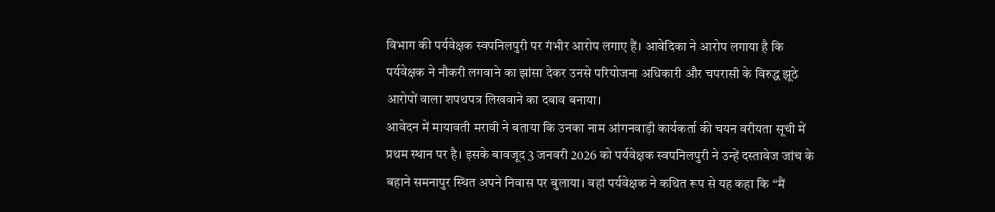विभाग की पर्यवेक्षक स्वपनिलपुरी पर गंभीर आरोप लगाए हैं। आवेदिका ने आरोप लगाया है कि पर्यवेक्षक ने नौकरी लगवाने का झांसा देकर उनसे परियोजना अधिकारी और चपरासी के विरुद्ध झूठे आरोपों वाला शपथपत्र लिखवाने का दबाव बनाया।
आवेदन में मायावती मरावी ने बताया कि उनका नाम आंगनवाड़ी कार्यकर्ता की चयन वरीयता सूची में प्रथम स्थान पर है। इसके बावजूद 3 जनवरी 2026 को पर्यवेक्षक स्वपनिलपुरी ने उन्हें दस्तावेज जांच के बहाने समनापुर स्थित अपने निवास पर बुलाया। वहां पर्यवेक्षक ने कथित रूप से यह कहा कि “मैं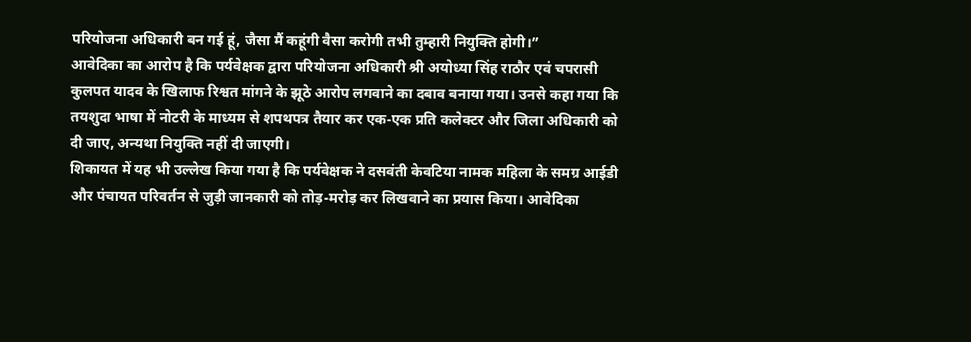परियोजना अधिकारी बन गई हूं, जैसा मैं कहूंगी वैसा करोगी तभी तुम्हारी नियुक्ति होगी।”
आवेदिका का आरोप है कि पर्यवेक्षक द्वारा परियोजना अधिकारी श्री अयोध्या सिंह राठौर एवं चपरासी कुलपत यादव के खिलाफ रिश्वत मांगने के झूठे आरोप लगवाने का दबाव बनाया गया। उनसे कहा गया कि तयशुदा भाषा में नोटरी के माध्यम से शपथपत्र तैयार कर एक-एक प्रति कलेक्टर और जिला अधिकारी को दी जाए, अन्यथा नियुक्ति नहीं दी जाएगी।
शिकायत में यह भी उल्लेख किया गया है कि पर्यवेक्षक ने दसवंती केवटिया नामक महिला के समग्र आईडी और पंचायत परिवर्तन से जुड़ी जानकारी को तोड़-मरोड़ कर लिखवाने का प्रयास किया। आवेदिका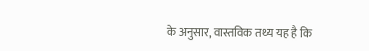के अनुसार, वास्तविक तथ्य यह है कि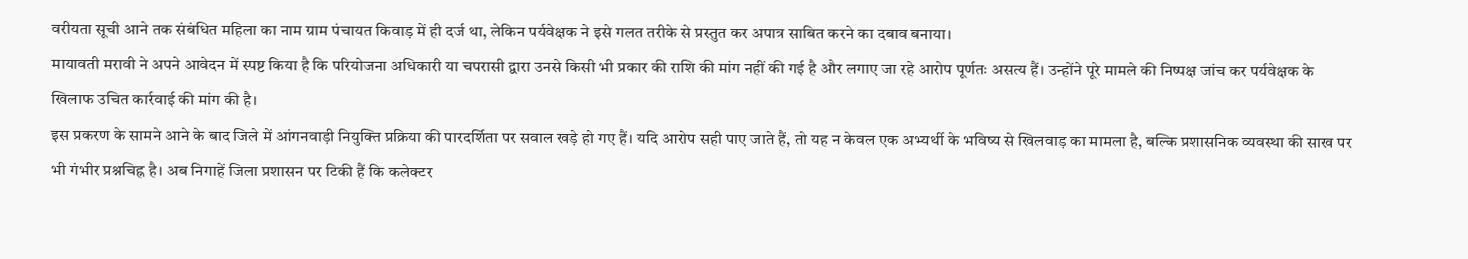वरीयता सूची आने तक संबंधित महिला का नाम ग्राम पंचायत किवाड़ में ही दर्ज था, लेकिन पर्यवेक्षक ने इसे गलत तरीके से प्रस्तुत कर अपात्र साबित करने का दबाव बनाया।
मायावती मरावी ने अपने आवेदन में स्पष्ट किया है कि परियोजना अधिकारी या चपरासी द्वारा उनसे किसी भी प्रकार की राशि की मांग नहीं की गई है और लगाए जा रहे आरोप पूर्णतः असत्य हैं। उन्होंने पूरे मामले की निष्पक्ष जांच कर पर्यवेक्षक के खिलाफ उचित कार्रवाई की मांग की है।
इस प्रकरण के सामने आने के बाद जिले में आंगनवाड़ी नियुक्ति प्रक्रिया की पारदर्शिता पर सवाल खड़े हो गए हैं। यदि आरोप सही पाए जाते हैं, तो यह न केवल एक अभ्यर्थी के भविष्य से खिलवाड़ का मामला है, बल्कि प्रशासनिक व्यवस्था की साख पर भी गंभीर प्रश्नचिह्न है। अब निगाहें जिला प्रशासन पर टिकी हैं कि कलेक्टर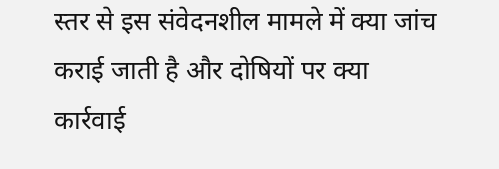स्तर से इस संवेदनशील मामले में क्या जांच कराई जाती है और दोषियों पर क्या कार्रवाई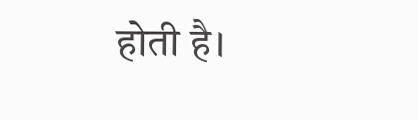होती है।